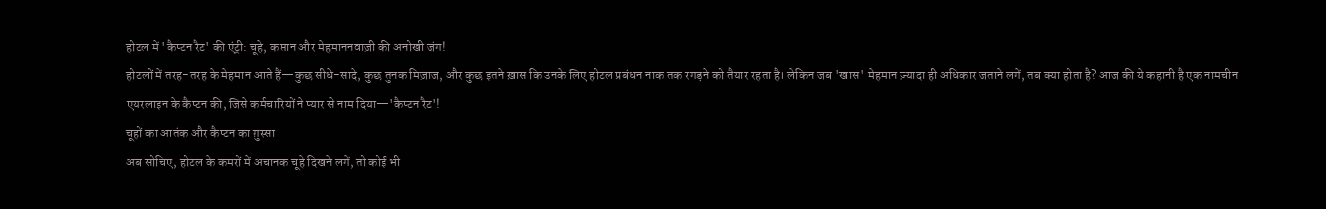होटल में 'कैप्टन रैट' की एंट्री: चूहे, कप्तान और मेहमाननवाज़ी की अनोखी जंग!
होटलों में तरह-तरह के मेहमान आते हैं—कुछ सीधे-सादे, कुछ तुनक मिज़ाज, और कुछ इतने ख़ास कि उनके लिए होटल प्रबंधन नाक तक रगड़ने को तैयार रहता है। लेकिन जब 'खास' मेहमान ज़्यादा ही अधिकार जताने लगें, तब क्या होता है? आज की ये कहानी है एक नामचीन एयरलाइन के कैप्टन की, जिसे कर्मचारियों ने प्यार से नाम दिया—'कैप्टन रैट'!
चूहों का आतंक और कैप्टन का ग़ुस्सा
अब सोचिए, होटल के कमरों में अचानक चूहे दिखने लगें, तो कोई भी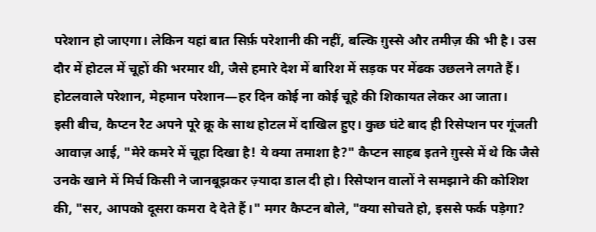परेशान हो जाएगा। लेकिन यहां बात सिर्फ़ परेशानी की नहीं, बल्कि ग़ुस्से और तमीज़ की भी है। उस दौर में होटल में चूहों की भरमार थी, जैसे हमारे देश में बारिश में सड़क पर मेंढक उछलने लगते हैं। होटलवाले परेशान, मेहमान परेशान—हर दिन कोई ना कोई चूहे की शिकायत लेकर आ जाता।
इसी बीच, कैप्टन रैट अपने पूरे क्रू के साथ होटल में दाखिल हुए। कुछ घंटे बाद ही रिसेप्शन पर गूंजती आवाज़ आई, "मेरे कमरे में चूहा दिखा है! ये क्या तमाशा है?" कैप्टन साहब इतने ग़ुस्से में थे कि जैसे उनके खाने में मिर्च किसी ने जानबूझकर ज़्यादा डाल दी हो। रिसेप्शन वालों ने समझाने की कोशिश की, "सर, आपको दूसरा कमरा दे देते हैं।" मगर कैप्टन बोले, "क्या सोचते हो, इससे फर्क पड़ेगा?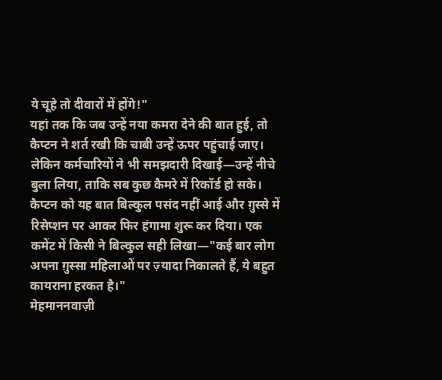ये चूहे तो दीवारों में होंगे!"
यहां तक कि जब उन्हें नया कमरा देने की बात हुई, तो कैप्टन ने शर्त रखी कि चाबी उन्हें ऊपर पहुंचाई जाए। लेकिन कर्मचारियों ने भी समझदारी दिखाई—उन्हें नीचे बुला लिया, ताकि सब कुछ कैमरे में रिकॉर्ड हो सके। कैप्टन को यह बात बिल्कुल पसंद नहीं आई और ग़ुस्से में रिसेप्शन पर आकर फिर हंगामा शुरू कर दिया। एक कमेंट में किसी ने बिल्कुल सही लिखा—"कई बार लोग अपना ग़ुस्सा महिलाओं पर ज़्यादा निकालते हैं, ये बहुत कायराना हरकत है।"
मेहमाननवाज़ी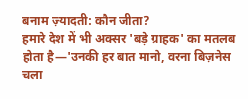बनाम ज़्यादती: कौन जीता?
हमारे देश में भी अक्सर 'बड़े ग्राहक' का मतलब होता है—'उनकी हर बात मानो, वरना बिज़नेस चला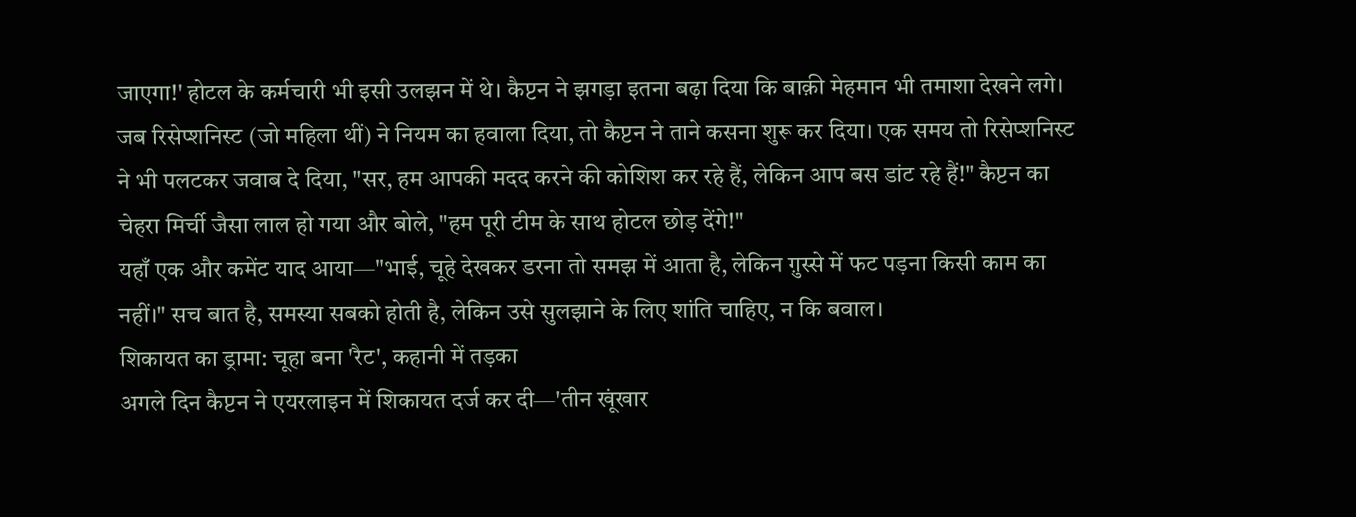जाएगा!' होटल के कर्मचारी भी इसी उलझन में थे। कैप्टन ने झगड़ा इतना बढ़ा दिया कि बाक़ी मेहमान भी तमाशा देखने लगे। जब रिसेप्शनिस्ट (जो महिला थीं) ने नियम का हवाला दिया, तो कैप्टन ने ताने कसना शुरू कर दिया। एक समय तो रिसेप्शनिस्ट ने भी पलटकर जवाब दे दिया, "सर, हम आपकी मदद करने की कोशिश कर रहे हैं, लेकिन आप बस डांट रहे हैं!" कैप्टन का चेहरा मिर्ची जैसा लाल हो गया और बोले, "हम पूरी टीम के साथ होटल छोड़ देंगे!"
यहाँ एक और कमेंट याद आया—"भाई, चूहे देखकर डरना तो समझ में आता है, लेकिन ग़ुस्से में फट पड़ना किसी काम का नहीं।" सच बात है, समस्या सबको होती है, लेकिन उसे सुलझाने के लिए शांति चाहिए, न कि बवाल।
शिकायत का ड्रामा: चूहा बना 'रैट', कहानी में तड़का
अगले दिन कैप्टन ने एयरलाइन में शिकायत दर्ज कर दी—'तीन खूंखार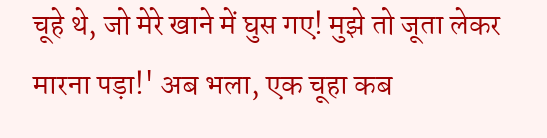चूहे थे, जो मेरे खाने में घुस गए! मुझे तो जूता लेकर मारना पड़ा!' अब भला, एक चूहा कब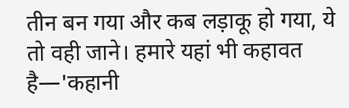तीन बन गया और कब लड़ाकू हो गया, ये तो वही जाने। हमारे यहां भी कहावत है—'कहानी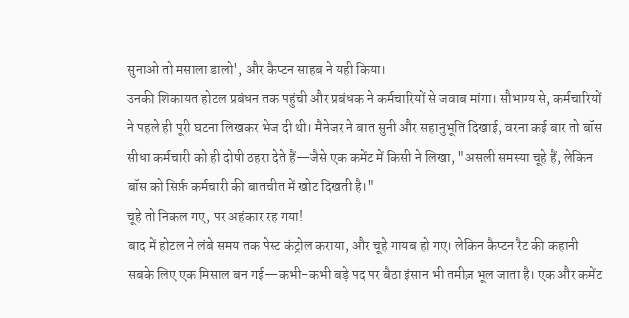सुनाओ तो मसाला डालो', और कैप्टन साहब ने यही किया।
उनकी शिकायत होटल प्रबंधन तक पहुंची और प्रबंधक ने कर्मचारियों से जवाब मांगा। सौभाग्य से, कर्मचारियों ने पहले ही पूरी घटना लिखकर भेज दी थी। मैनेजर ने बात सुनी और सहानुभूति दिखाई, वरना कई बार तो बॉस सीधा कर्मचारी को ही दोषी ठहरा देते हैं—जैसे एक कमेंट में किसी ने लिखा, "असली समस्या चूहे हैं, लेकिन बॉस को सिर्फ़ कर्मचारी की बातचीत में खोट दिखती है।"
चूहे तो निकल गए, पर अहंकार रह गया!
बाद में होटल ने लंबे समय तक पेस्ट कंट्रोल कराया, और चूहे गायब हो गए। लेकिन कैप्टन रैट की कहानी सबके लिए एक मिसाल बन गई—कभी-कभी बड़े पद पर बैठा इंसान भी तमीज़ भूल जाता है। एक और कमेंट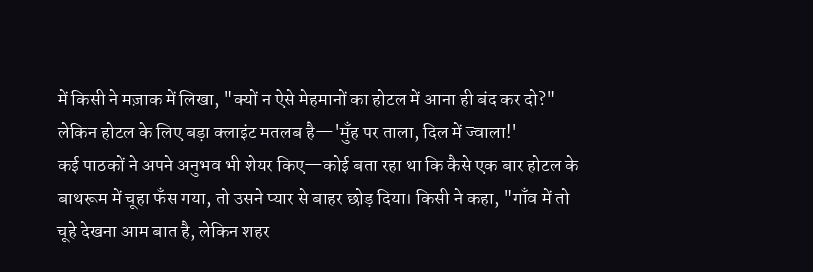में किसी ने मज़ाक में लिखा, "क्यों न ऐसे मेहमानों का होटल में आना ही बंद कर दो?" लेकिन होटल के लिए बड़ा क्लाइंट मतलब है—'मुँह पर ताला, दिल में ज्वाला!'
कई पाठकों ने अपने अनुभव भी शेयर किए—कोई बता रहा था कि कैसे एक बार होटल के बाथरूम में चूहा फँस गया, तो उसने प्यार से बाहर छोड़ दिया। किसी ने कहा, "गाँव में तो चूहे देखना आम बात है, लेकिन शहर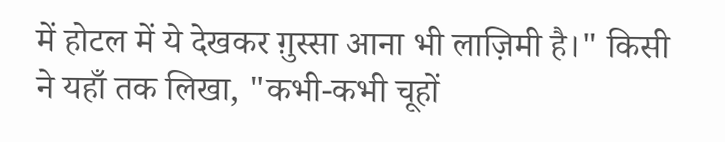में होटल में ये देखकर ग़ुस्सा आना भी लाज़िमी है।" किसी ने यहाँ तक लिखा, "कभी-कभी चूहों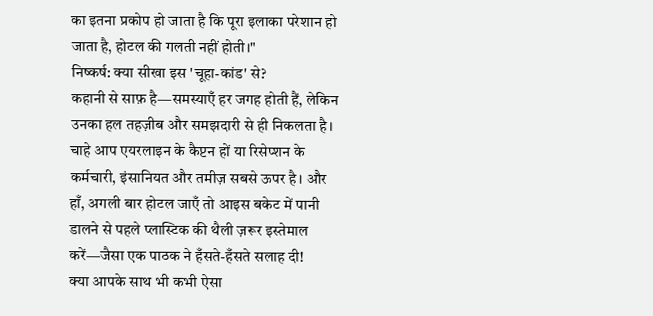का इतना प्रकोप हो जाता है कि पूरा इलाका परेशान हो जाता है, होटल की गलती नहीं होती।"
निष्कर्ष: क्या सीखा इस 'चूहा-कांड' से?
कहानी से साफ़ है—समस्याएँ हर जगह होती हैं, लेकिन उनका हल तहज़ीब और समझदारी से ही निकलता है। चाहे आप एयरलाइन के कैप्टन हों या रिसेप्शन के कर्मचारी, इंसानियत और तमीज़ सबसे ऊपर है। और हाँ, अगली बार होटल जाएँ तो आइस बकेट में पानी डालने से पहले प्लास्टिक की थैली ज़रूर इस्तेमाल करें—जैसा एक पाठक ने हँसते-हँसते सलाह दी!
क्या आपके साथ भी कभी ऐसा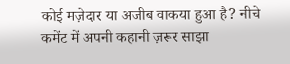कोई मज़ेदार या अजीब वाकया हुआ है? नीचे कमेंट में अपनी कहानी ज़रूर साझा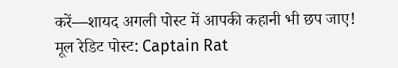करें—शायद अगली पोस्ट में आपकी कहानी भी छप जाए!
मूल रेडिट पोस्ट: Captain Rat